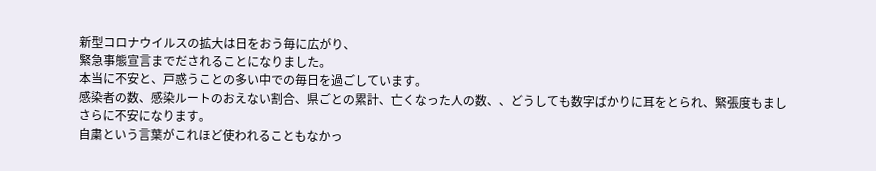新型コロナウイルスの拡大は日をおう毎に広がり、
緊急事態宣言までだされることになりました。
本当に不安と、戸惑うことの多い中での毎日を過ごしています。
感染者の数、感染ルートのおえない割合、県ごとの累計、亡くなった人の数、、どうしても数字ばかりに耳をとられ、緊張度もましさらに不安になります。
自粛という言葉がこれほど使われることもなかっ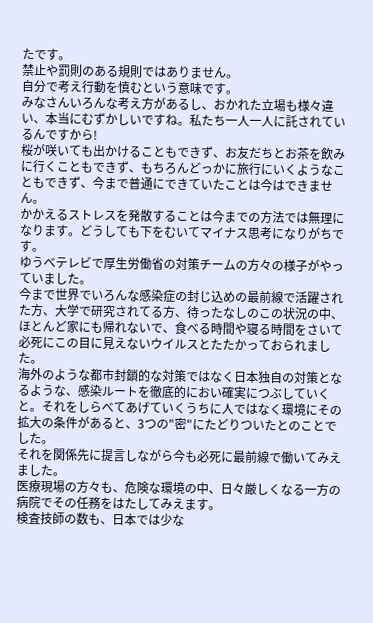たです。
禁止や罰則のある規則ではありません。
自分で考え行動を慎むという意味です。
みなさんいろんな考え方があるし、おかれた立場も様々違い、本当にむずかしいですね。私たち一人一人に託されているんですから!
桜が咲いても出かけることもできず、お友だちとお茶を飲みに行くこともできず、もちろんどっかに旅行にいくようなこともできず、今まで普通にできていたことは今はできません。
かかえるストレスを発散することは今までの方法では無理になります。どうしても下をむいてマイナス思考になりがちです。
ゆうべテレビで厚生労働省の対策チームの方々の様子がやっていました。
今まで世界でいろんな感染症の封じ込めの最前線で活躍された方、大学で研究されてる方、待ったなしのこの状況の中、ほとんど家にも帰れないで、食べる時間や寝る時間をさいて必死にこの目に見えないウイルスとたたかっておられました。
海外のような都市封鎖的な対策ではなく日本独自の対策となるような、感染ルートを徹底的におい確実につぶしていくと。それをしらべてあげていくうちに人ではなく環境にその拡大の条件があると、3つの"密"にたどりついたとのことでした。
それを関係先に提言しながら今も必死に最前線で働いてみえました。
医療現場の方々も、危険な環境の中、日々厳しくなる一方の病院でその任務をはたしてみえます。
検査技師の数も、日本では少な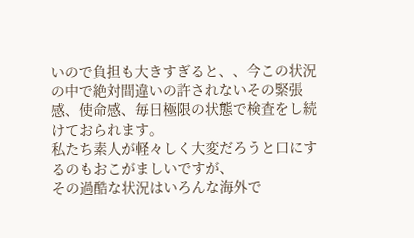いので負担も大きすぎると、、今この状況の中で絶対間違いの許されないその緊張感、使命感、毎日極限の状態で検査をし続けておられます。
私たち素人が軽々しく大変だろうと口にするのもおこがましいですが、
その過酷な状況はいろんな海外で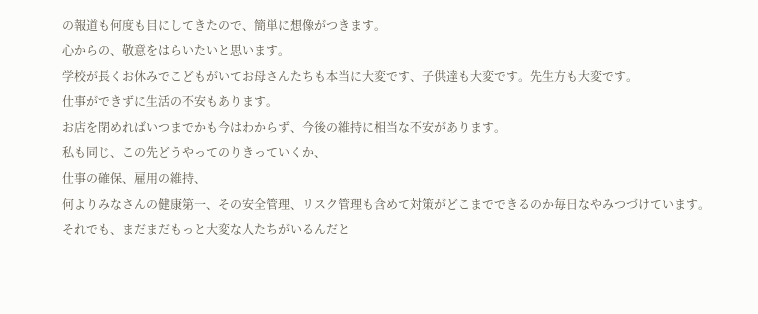の報道も何度も目にしてきたので、簡単に想像がつきます。
心からの、敬意をはらいたいと思います。
学校が長くお休みでこどもがいてお母さんたちも本当に大変です、子供達も大変です。先生方も大変です。
仕事ができずに生活の不安もあります。
お店を閉めればいつまでかも今はわからず、今後の維持に相当な不安があります。
私も同じ、この先どうやってのりきっていくか、
仕事の確保、雇用の維持、
何よりみなさんの健康第一、その安全管理、リスク管理も含めて対策がどこまでできるのか毎日なやみつづけています。
それでも、まだまだもっと大変な人たちがいるんだと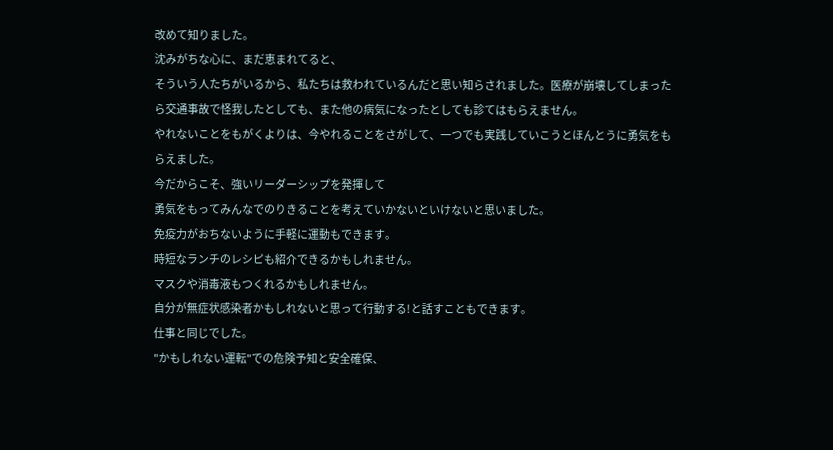改めて知りました。
沈みがちな心に、まだ恵まれてると、
そういう人たちがいるから、私たちは救われているんだと思い知らされました。医療が崩壊してしまったら交通事故で怪我したとしても、また他の病気になったとしても診てはもらえません。
やれないことをもがくよりは、今やれることをさがして、一つでも実践していこうとほんとうに勇気をもらえました。
今だからこそ、強いリーダーシップを発揮して
勇気をもってみんなでのりきることを考えていかないといけないと思いました。
免疫力がおちないように手軽に運動もできます。
時短なランチのレシピも紹介できるかもしれません。
マスクや消毒液もつくれるかもしれません。
自分が無症状感染者かもしれないと思って行動する!と話すこともできます。
仕事と同じでした。
"かもしれない運転"での危険予知と安全確保、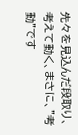先々を見込んだ段取り、
考えて動く、まさに、"考動"です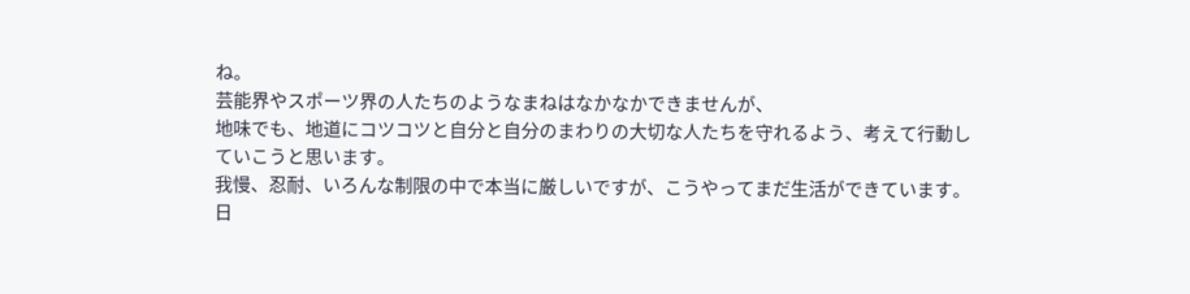ね。
芸能界やスポーツ界の人たちのようなまねはなかなかできませんが、
地味でも、地道にコツコツと自分と自分のまわりの大切な人たちを守れるよう、考えて行動していこうと思います。
我慢、忍耐、いろんな制限の中で本当に厳しいですが、こうやってまだ生活ができています。
日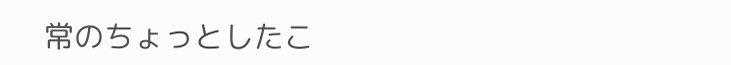常のちょっとしたこ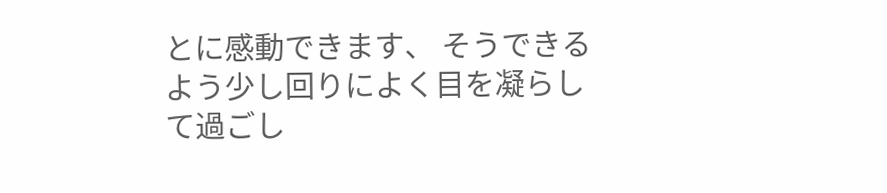とに感動できます、 そうできるよう少し回りによく目を凝らして過ごし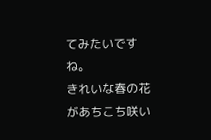てみたいですね。
きれいな春の花があちこち咲い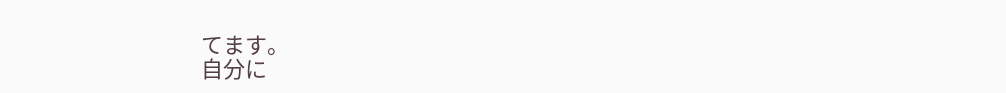てます。
自分に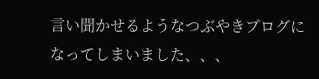言い聞かせるようなつぶやきブログに
なってしまいました、、、